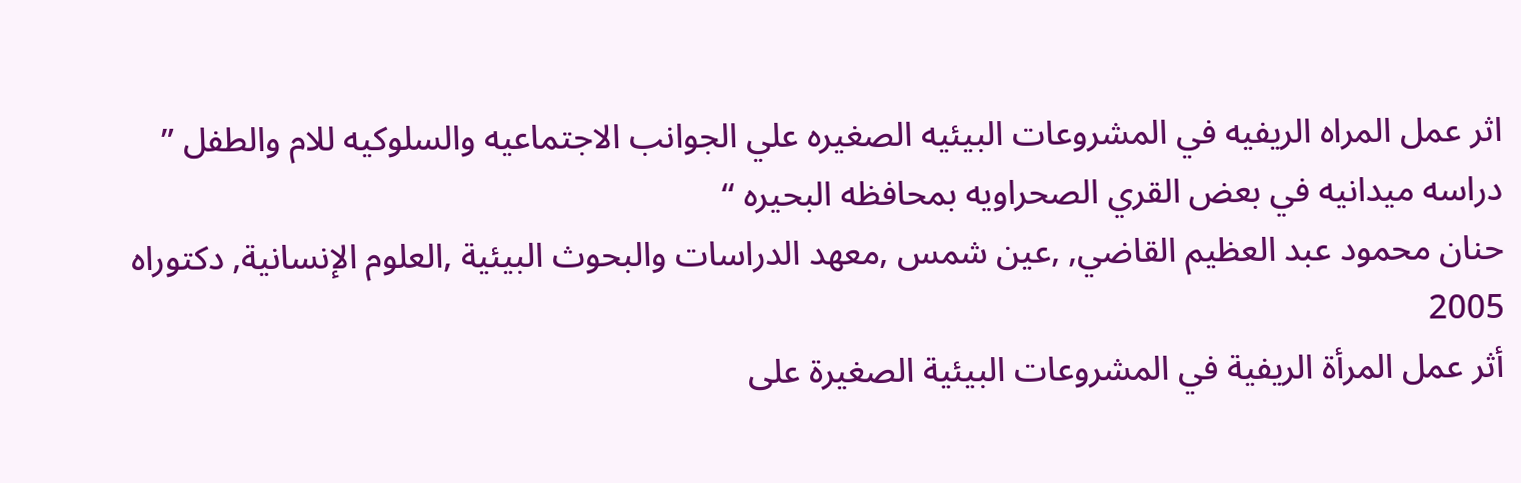اثر عمل المراه الريفيه في المشروعات البيئيه الصغيره علي الجوانب الاجتماعيه والسلوكيه للام والطفل ” دراسه ميدانيه في بعض القري الصحراويه بمحافظه البحيره “
حنان محمود عبد العظيم القاضي, ,عين شمس ,معهد الدراسات والبحوث البيئية ,العلوم الإنسانية, دكتوراه 2005
أثر عمل المرأة الريفية في المشروعات البيئية الصغيرة على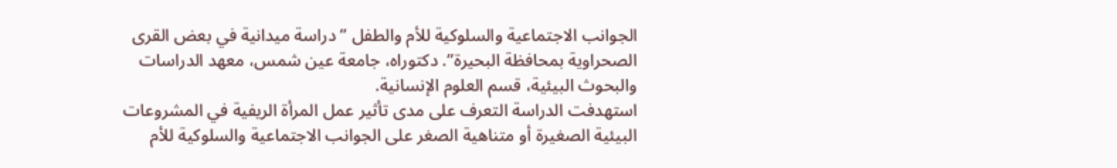الجوانب الاجتماعية والسلوكية للأم والطفل ” دراسة ميدانية في بعض القرى الصحراوية بمحافظة البحيرة”. دكتوراه، جامعة عين شمس، معهد الدراسات والبحوث البيئية، قسم العلوم الإنسانية.
استهدفت الدراسة التعرف على مدى تأثير عمل المرأة الريفية في المشروعات البيئية الصغيرة أو متناهية الصغر على الجوانب الاجتماعية والسلوكية للأم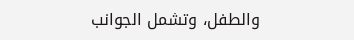والطفل، وتشمل الجوانب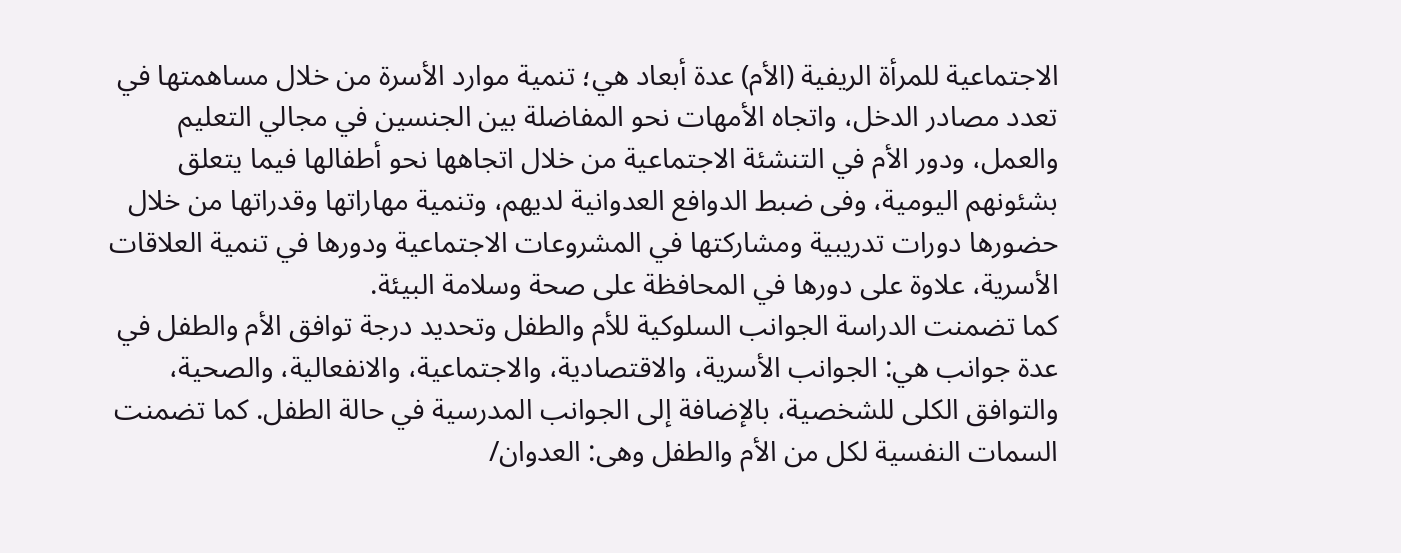الاجتماعية للمرأة الريفية (الأم) عدة أبعاد هي؛ تنمية موارد الأسرة من خلال مساهمتها في تعدد مصادر الدخل، واتجاه الأمهات نحو المفاضلة بين الجنسين في مجالي التعليم والعمل، ودور الأم في التنشئة الاجتماعية من خلال اتجاهها نحو أطفالها فيما يتعلق بشئونهم اليومية، وفى ضبط الدوافع العدوانية لديهم، وتنمية مهاراتها وقدراتها من خلال حضورها دورات تدريبية ومشاركتها في المشروعات الاجتماعية ودورها في تنمية العلاقات الأسرية، علاوة على دورها في المحافظة على صحة وسلامة البيئة.
كما تضمنت الدراسة الجوانب السلوكية للأم والطفل وتحديد درجة توافق الأم والطفل في عدة جوانب هي: الجوانب الأسرية، والاقتصادية، والاجتماعية، والانفعالية، والصحية، والتوافق الكلى للشخصية، بالإضافة إلى الجوانب المدرسية في حالة الطفل. كما تضمنت السمات النفسية لكل من الأم والطفل وهى: العدوان/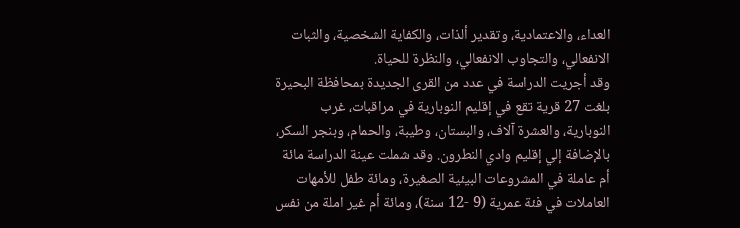العداء، والاعتمادية، وتقدير ألذات، والكفاية الشخصية، والثبات الانفعالي، والتجاوب الانفعالي، والنظرة للحياة.
وقد أجريت الدراسة في عدد من القرى الجديدة بمحافظة البحيرة بلغت 27 قرية تقع في إقليم النوبارية في مراقبات، غرب النوبارية، والعشرة آلاف، والبستان، وطيبة، والحمام، وبنجر السكر، بالإضافة إلي إقليم وادي النطرون. وقد شملت عينة الدراسة مائة أم عاملة في المشروعات البيئية الصغيرة، ومائة طفل للأمهات العاملات في فئة عمرية (9 -12 سنة)، ومائة أم غير املة من نفس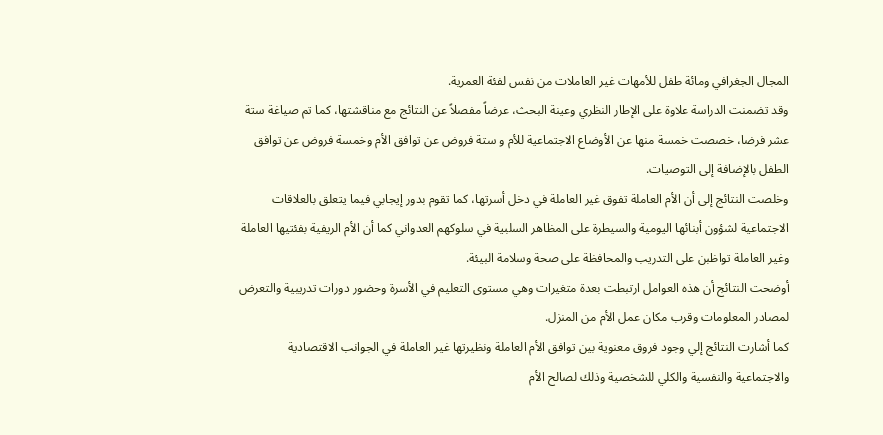المجال الجغرافي ومائة طفل للأمهات غير العاملات من نفس لفئة العمرية.
وقد تضمنت الدراسة علاوة على الإطار النظري وعينة البحث، عرضاً مفصلاً عن النتائج مع مناقشتها، كما تم صياغة ستة عشر فرضا، خصصت خمسة منها عن الأوضاع الاجتماعية للأم و ستة فروض عن توافق الأم وخمسة فروض عن توافق الطفل بالإضافة إلى التوصيات.
وخلصت النتائج إلى أن الأم العاملة تفوق غير العاملة في دخل أسرتها، كما تقوم بدور إيجابي فيما يتعلق بالعلاقات الاجتماعية لشؤون أبنائها اليومية والسيطرة على المظاهر السلبية في سلوكهم العدواني كما أن الأم الريفية بفئتيها العاملة وغير العاملة تواظبن على التدريب والمحافظة على صحة وسلامة البيئة.
أوضحت النتائج أن هذه العوامل ارتبطت بعدة متغيرات وهي مستوى التعليم في الأسرة وحضور دورات تدريبية والتعرض لمصادر المعلومات وقرب مكان عمل الأم من المنزل.
كما أشارت النتائج إلي وجود فروق معنوية بين توافق الأم العاملة ونظيرتها غير العاملة في الجوانب الاقتصادية والاجتماعية والنفسية والكلي للشخصية وذلك لصالح الأم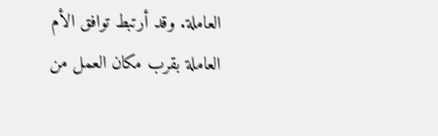العاملة. وقد أرتبط توافق الأم العاملة بقرب مكان العمل من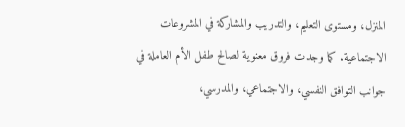المنزل، ومستوى التعليم، والتدريب والمشاركة في المشروعات الاجتماعية. كما وجدت فروق معنوية لصالح طفل الأم العاملة في جوانب التوافق النفسي، والاجتماعي، والمدرسي،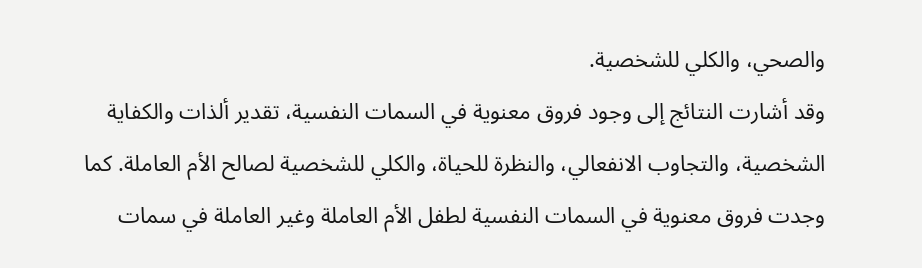والصحي، والكلي للشخصية.
وقد أشارت النتائج إلى وجود فروق معنوية في السمات النفسية، تقدير ألذات والكفاية الشخصية، والتجاوب الانفعالي، والنظرة للحياة، والكلي للشخصية لصالح الأم العاملة. كما وجدت فروق معنوية في السمات النفسية لطفل الأم العاملة وغير العاملة في سمات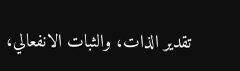تقدير الذات، والثبات الانفعالي،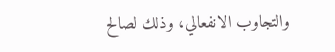والتجاوب الانفعالي، وذلك لصالح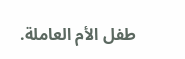طفل الأم العاملة.